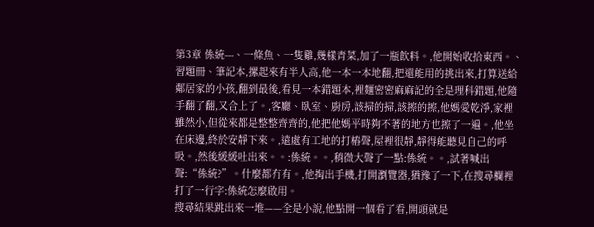第3章 係統---、一條魚、一隻雞,幾樣青菜,加了一瓶飲料。,他開始收拾東西。、習題冊、筆記本,摞起來有半人高,他一本一本地翻,把還能用的挑出來,打算送給鄰居家的小孩,翻到最後,看見一本錯題本,裡麵密密麻麻記的全是理科錯題,他隨手翻了翻,又合上了。,客廳、臥室、廚房,該掃的掃,該擦的擦,他媽愛乾淨,家裡雖然小,但從來都是整整齊齊的,他把他媽平時夠不著的地方也擦了一遍。,他坐在床邊,終於安靜下來。,遠處有工地的打樁聲,屋裡很靜,靜得能聽見自己的呼吸。,然後緩緩吐出來。。:係統。。,稍微大聲了一點:係統。。,試著喊出聲:“係統?”。什麼都冇有。,他掏出手機,打開瀏覽器,猶豫了一下,在搜尋欄裡打了一行字:係統怎麼啟用。
搜尋結果跳出來一堆——全是小說,他點開一個看了看,開頭就是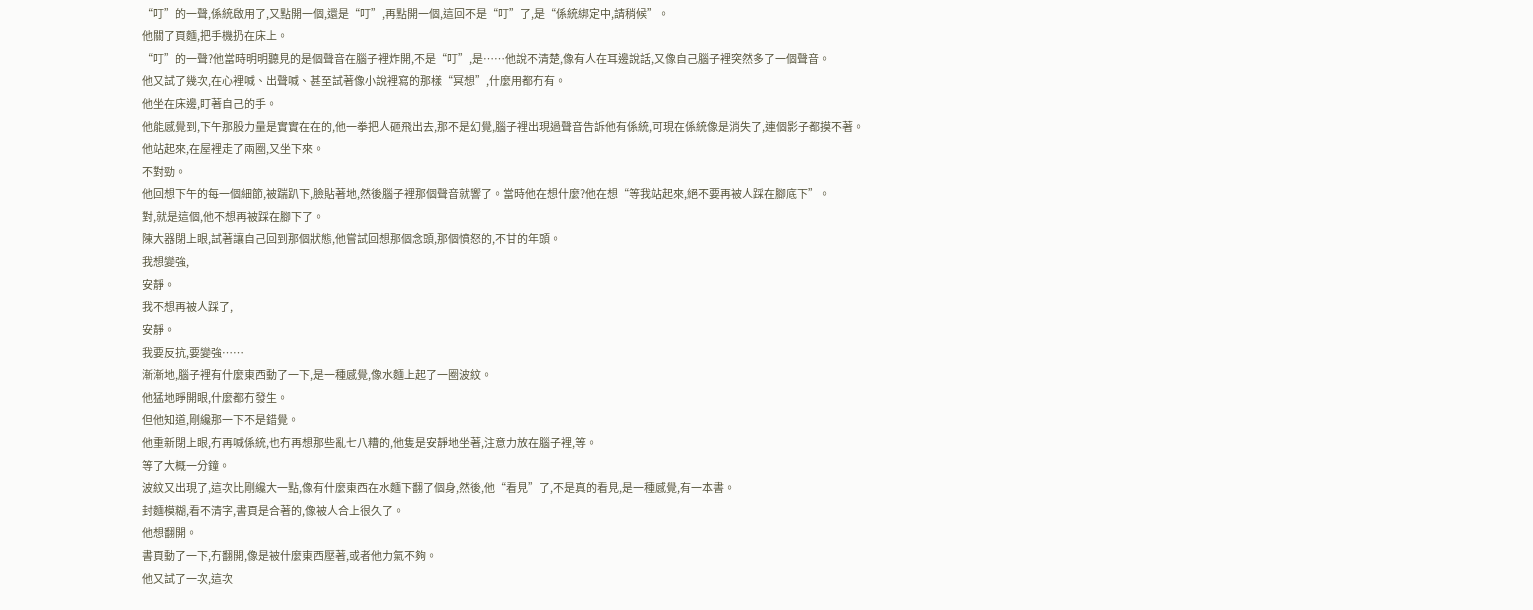“叮”的一聲,係統啟用了,又點開一個,還是“叮”,再點開一個,這回不是“叮”了,是“係統綁定中,請稍候”。
他關了頁麵,把手機扔在床上。
“叮”的一聲?他當時明明聽見的是個聲音在腦子裡炸開,不是“叮”,是……他說不清楚,像有人在耳邊說話,又像自己腦子裡突然多了一個聲音。
他又試了幾次,在心裡喊、出聲喊、甚至試著像小說裡寫的那樣“冥想”,什麼用都冇有。
他坐在床邊,盯著自己的手。
他能感覺到,下午那股力量是實實在在的,他一拳把人砸飛出去,那不是幻覺,腦子裡出現過聲音告訴他有係統,可現在係統像是消失了,連個影子都摸不著。
他站起來,在屋裡走了兩圈,又坐下來。
不對勁。
他回想下午的每一個細節,被踹趴下,臉貼著地,然後腦子裡那個聲音就響了。當時他在想什麼?他在想“等我站起來,絕不要再被人踩在腳底下”。
對,就是這個,他不想再被踩在腳下了。
陳大器閉上眼,試著讓自己回到那個狀態,他嘗試回想那個念頭,那個憤怒的,不甘的年頭。
我想變強,
安靜。
我不想再被人踩了,
安靜。
我要反抗,要變強……
漸漸地,腦子裡有什麼東西動了一下,是一種感覺,像水麵上起了一圈波紋。
他猛地睜開眼,什麼都冇發生。
但他知道,剛纔那一下不是錯覺。
他重新閉上眼,冇再喊係統,也冇再想那些亂七八糟的,他隻是安靜地坐著,注意力放在腦子裡,等。
等了大概一分鐘。
波紋又出現了,這次比剛纔大一點,像有什麼東西在水麵下翻了個身,然後,他“看見”了,不是真的看見,是一種感覺,有一本書。
封麵模糊,看不清字,書頁是合著的,像被人合上很久了。
他想翻開。
書頁動了一下,冇翻開,像是被什麼東西壓著,或者他力氣不夠。
他又試了一次,這次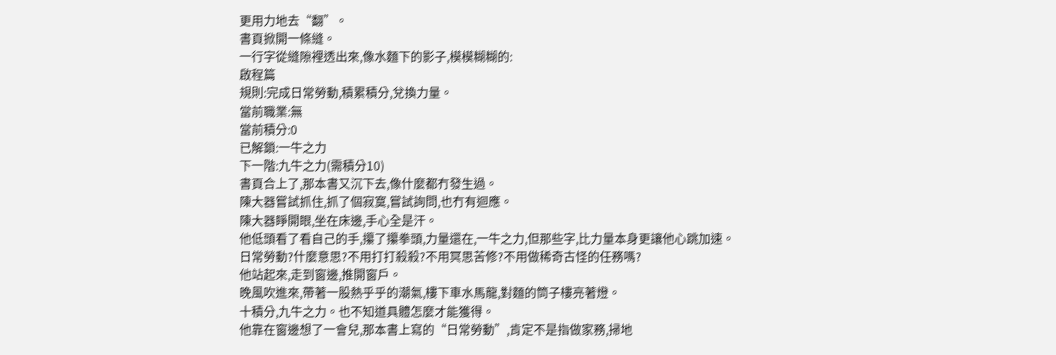更用力地去“翻”。
書頁掀開一條縫。
一行字從縫隙裡透出來,像水麵下的影子,模模糊糊的:
啟程篇
規則:完成日常勞動,積累積分,兌換力量。
當前職業:無
當前積分:0
已解鎖:一牛之力
下一階:九牛之力(需積分10)
書頁合上了,那本書又沉下去,像什麼都冇發生過。
陳大器嘗試抓住,抓了個寂寞,嘗試詢問,也冇有迴應。
陳大器睜開眼,坐在床邊,手心全是汗。
他低頭看了看自己的手,攥了攥拳頭,力量還在,一牛之力,但那些字,比力量本身更讓他心跳加速。
日常勞動?什麼意思?不用打打殺殺?不用冥思苦修?不用做稀奇古怪的任務嗎?
他站起來,走到窗邊,推開窗戶。
晚風吹進來,帶著一股熱乎乎的潮氣,樓下車水馬龍,對麵的筒子樓亮著燈。
十積分,九牛之力。也不知道具體怎麼才能獲得。
他靠在窗邊想了一會兒,那本書上寫的“日常勞動”,肯定不是指做家務,掃地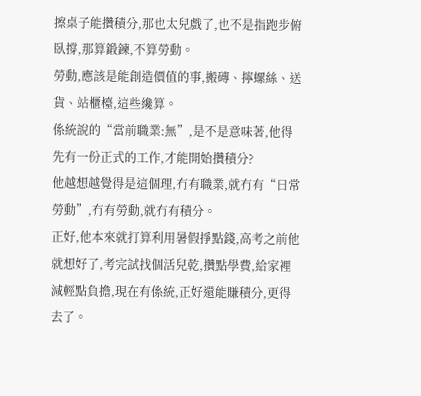擦桌子能攢積分,那也太兒戲了,也不是指跑步俯臥撐,那算鍛鍊,不算勞動。
勞動,應該是能創造價值的事,搬磚、擰螺絲、送貨、站櫃檯,這些纔算。
係統說的“當前職業:無”,是不是意味著,他得先有一份正式的工作,才能開始攢積分?
他越想越覺得是這個理,冇有職業,就冇有“日常勞動”,冇有勞動,就冇有積分。
正好,他本來就打算利用暑假掙點錢,高考之前他就想好了,考完試找個活兒乾,攢點學費,給家裡減輕點負擔,現在有係統,正好還能賺積分,更得去了。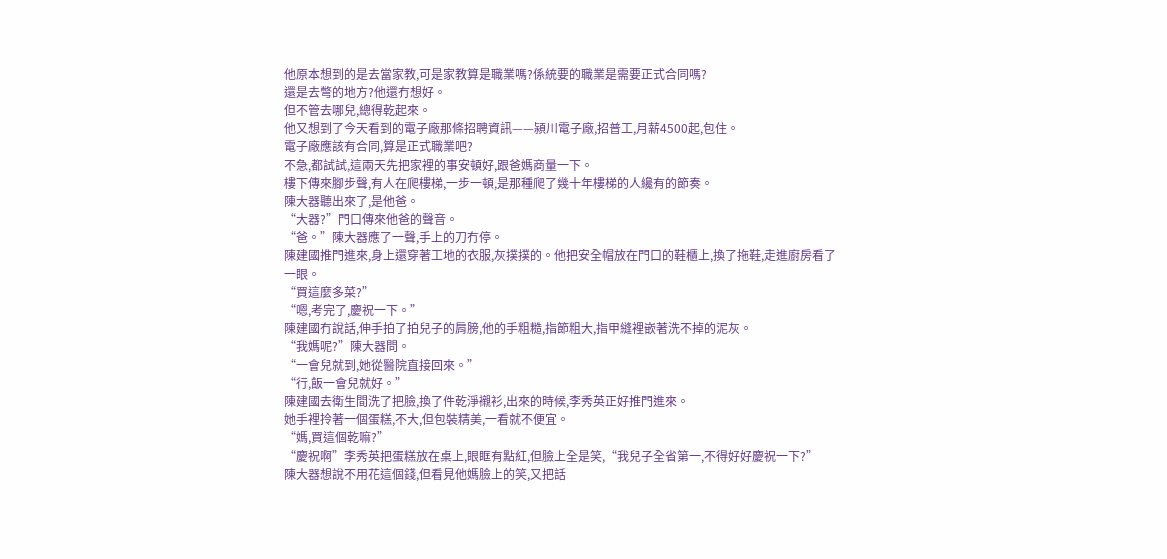他原本想到的是去當家教,可是家教算是職業嗎?係統要的職業是需要正式合同嗎?
還是去彆的地方?他還冇想好。
但不管去哪兒,總得乾起來。
他又想到了今天看到的電子廠那條招聘資訊——潁川電子廠,招普工,月薪4500起,包住。
電子廠應該有合同,算是正式職業吧?
不急,都試試,這兩天先把家裡的事安頓好,跟爸媽商量一下。
樓下傳來腳步聲,有人在爬樓梯,一步一頓,是那種爬了幾十年樓梯的人纔有的節奏。
陳大器聽出來了,是他爸。
“大器?”門口傳來他爸的聲音。
“爸。”陳大器應了一聲,手上的刀冇停。
陳建國推門進來,身上還穿著工地的衣服,灰撲撲的。他把安全帽放在門口的鞋櫃上,換了拖鞋,走進廚房看了一眼。
“買這麼多菜?”
“嗯,考完了,慶祝一下。”
陳建國冇說話,伸手拍了拍兒子的肩膀,他的手粗糙,指節粗大,指甲縫裡嵌著洗不掉的泥灰。
“我媽呢?”陳大器問。
“一會兒就到,她從醫院直接回來。”
“行,飯一會兒就好。”
陳建國去衛生間洗了把臉,換了件乾淨襯衫,出來的時候,李秀英正好推門進來。
她手裡拎著一個蛋糕,不大,但包裝精美,一看就不便宜。
“媽,買這個乾嘛?”
“慶祝啊”李秀英把蛋糕放在桌上,眼眶有點紅,但臉上全是笑,“我兒子全省第一,不得好好慶祝一下?”
陳大器想說不用花這個錢,但看見他媽臉上的笑,又把話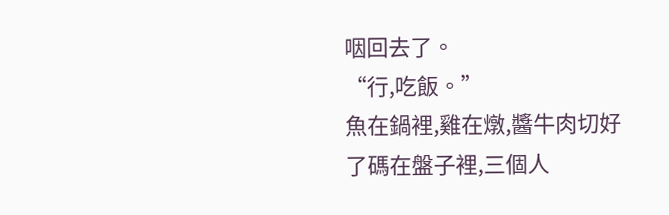咽回去了。
“行,吃飯。”
魚在鍋裡,雞在燉,醬牛肉切好了碼在盤子裡,三個人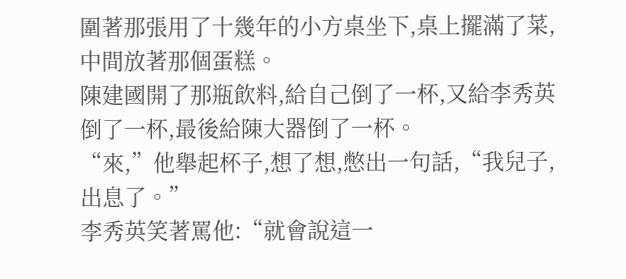圍著那張用了十幾年的小方桌坐下,桌上擺滿了菜,中間放著那個蛋糕。
陳建國開了那瓶飲料,給自己倒了一杯,又給李秀英倒了一杯,最後給陳大器倒了一杯。
“來,”他舉起杯子,想了想,憋出一句話,“我兒子,出息了。”
李秀英笑著罵他:“就會說這一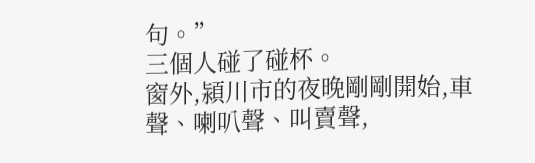句。”
三個人碰了碰杯。
窗外,潁川市的夜晚剛剛開始,車聲、喇叭聲、叫賣聲,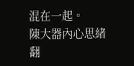混在一起。
陳大器內心思緒翻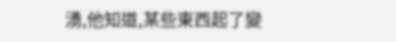湧,他知道,某些東西起了變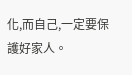化,而自己,一定要保護好家人。